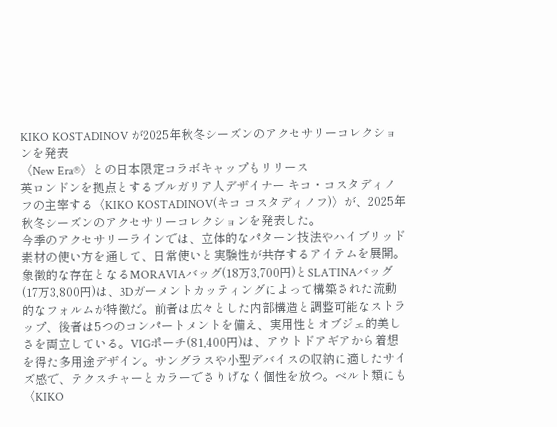KIKO KOSTADINOV が2025年秋冬シーズンのアクセサリーコレクションを発表
〈New Era®〉との日本限定コラボキャップもリリース
英ロンドンを拠点とするブルガリア人デザイナー キコ・コスタディノフの主宰する〈KIKO KOSTADINOV(キコ コスタディノフ)〉が、2025年秋冬シーズンのアクセサリーコレクションを発表した。
今季のアクセサリーラインでは、立体的なパターン技法やハイブリッド素材の使い方を通して、日常使いと実験性が共存するアイテムを展開。象徴的な存在となるMORAVIAバッグ(18万3,700円)とSLATINAバッグ(17万3,800円)は、3Dガーメントカッティングによって構築された流動的なフォルムが特徴だ。前者は広々とした内部構造と調整可能なストラップ、後者は5つのコンパートメントを備え、実用性とオブジェ的美しさを両立している。VIGポーチ(81,400円)は、アウトドアギアから着想を得た多用途デザイン。サングラスや小型デバイスの収納に適したサイズ感で、テクスチャーとカラーでさりげなく個性を放つ。ベルト類にも〈KIKO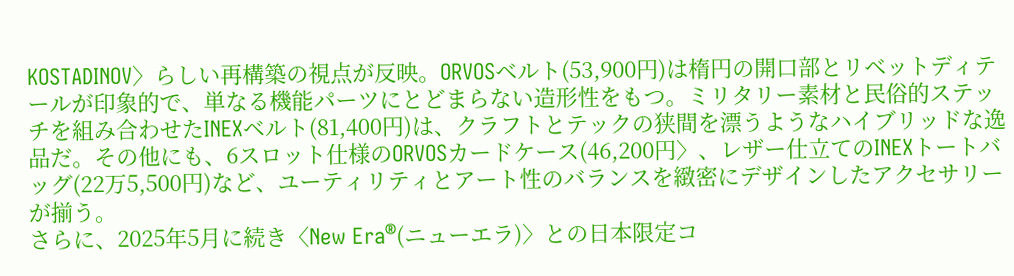KOSTADINOV〉らしい再構築の視点が反映。ORVOSベルト(53,900円)は楕円の開口部とリベットディテールが印象的で、単なる機能パーツにとどまらない造形性をもつ。ミリタリー素材と民俗的ステッチを組み合わせたINEXベルト(81,400円)は、クラフトとテックの狭間を漂うようなハイブリッドな逸品だ。その他にも、6スロット仕様のORVOSカードケース(46,200円〉、レザー仕立てのINEXトートバッグ(22万5,500円)など、ユーティリティとアート性のバランスを緻密にデザインしたアクセサリーが揃う。
さらに、2025年5月に続き〈New Era®(ニューエラ)〉との日本限定コ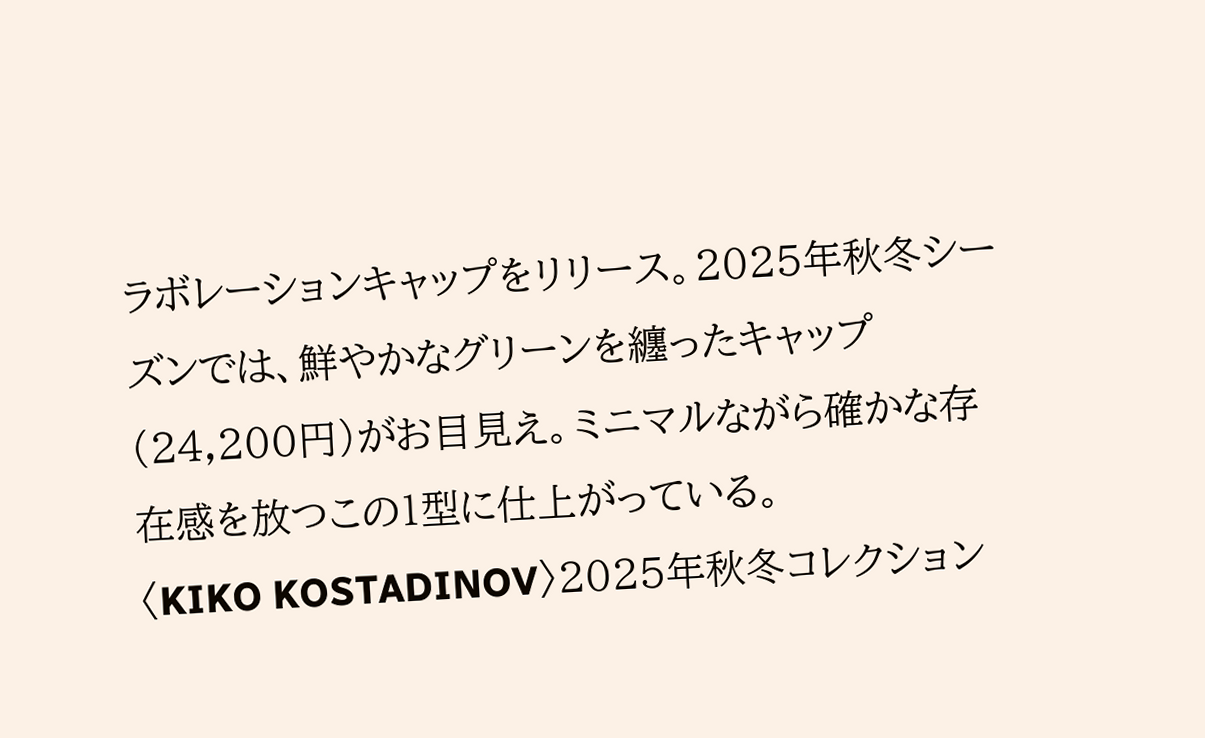ラボレーションキャップをリリース。2025年秋冬シーズンでは、鮮やかなグリーンを纏ったキャップ(24,200円)がお目見え。ミニマルながら確かな存在感を放つこの1型に仕上がっている。
〈KIKO KOSTADINOV〉2025年秋冬コレクション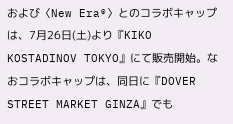および〈New Era®〉とのコラボキャップは、7月26日(土)より『KIKO KOSTADINOV TOKYO』にて販売開始。なおコラボキャップは、同日に『DOVER STREET MARKET GINZA』でも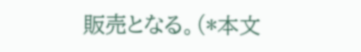販売となる。(*本文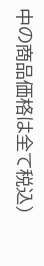中の商品価格は全て税込)